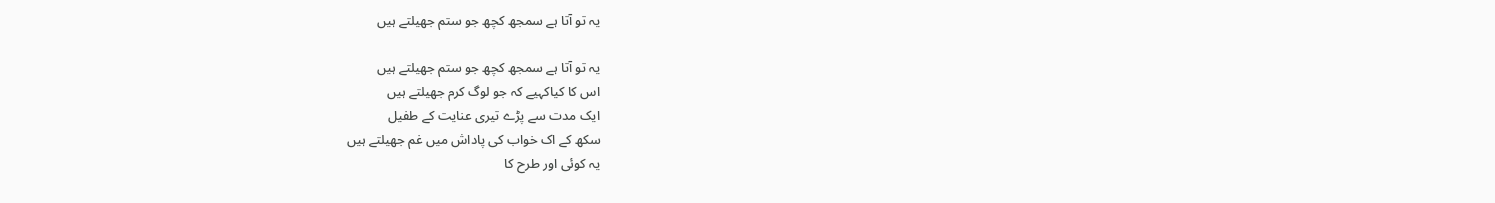یہ تو آتا ہے سمجھ کچھ جو ستم جھیلتے ہیں

یہ تو آتا ہے سمجھ کچھ جو ستم جھیلتے ہیں
اس کا کیاکہیے کہ جو لوگ کرم جھیلتے ہیں
ایک مدت سے پڑے تیری عنایت کے طفیل
سکھ کے اک خواب کی پاداش میں غم جھیلتے ہیں
یہ کوئی اور طرح کا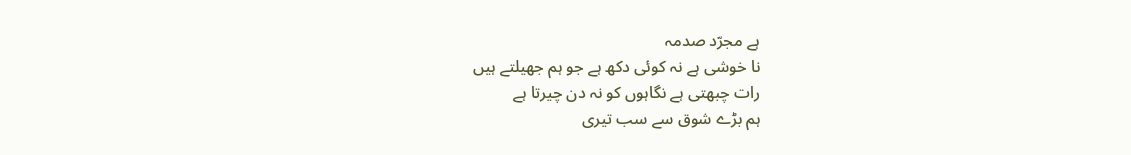ہے مجرّد صدمہ
نا خوشی ہے نہ کوئی دکھ ہے جو ہم جھیلتے ہیں
رات چبھتی ہے نگاہوں کو نہ دن چیرتا ہے
ہم بڑے شوق سے سب تیری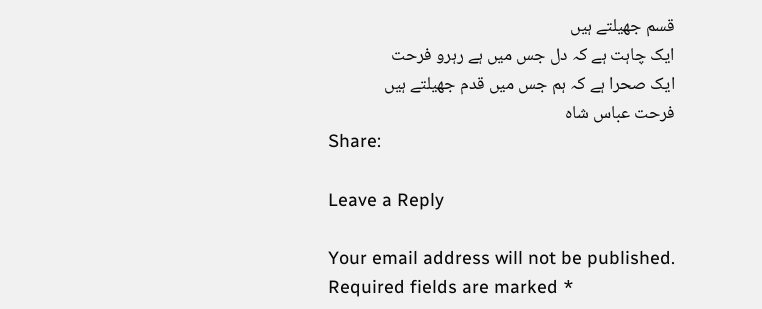قسم جھیلتے ہیں
ایک چاہت ہے کہ دل جس میں ہے رہرو فرحت
ایک صحرا ہے کہ ہم جس میں قدم جھیلتے ہیں
فرحت عباس شاہ
Share:

Leave a Reply

Your email address will not be published. Required fields are marked *